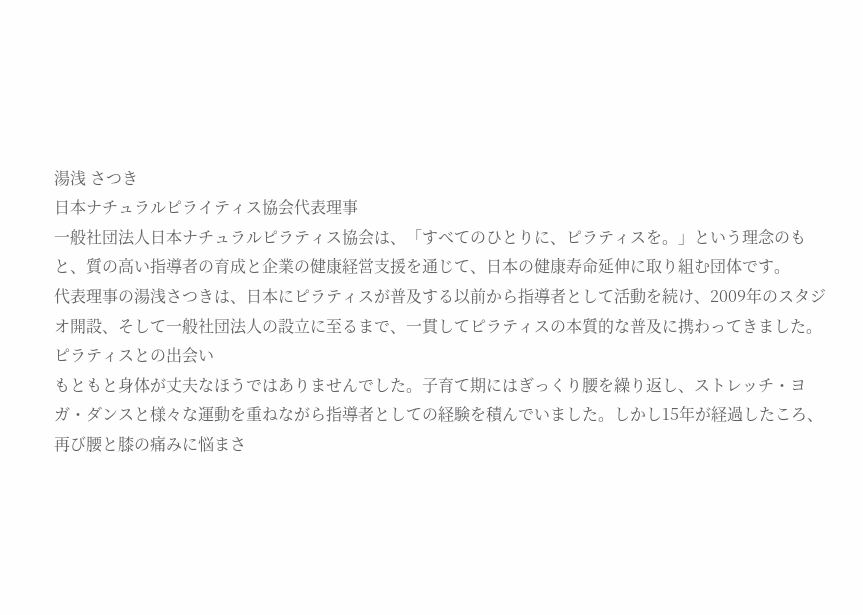湯浅 さつき
日本ナチュラルピライティス協会代表理事
一般社団法人日本ナチュラルピラティス協会は、「すべてのひとりに、ピラティスを。」という理念のもと、質の高い指導者の育成と企業の健康経営支援を通じて、日本の健康寿命延伸に取り組む団体です。
代表理事の湯浅さつきは、日本にピラティスが普及する以前から指導者として活動を続け、2009年のスタジオ開設、そして一般社団法人の設立に至るまで、一貫してピラティスの本質的な普及に携わってきました。
ピラティスとの出会い
もともと身体が丈夫なほうではありませんでした。子育て期にはぎっくり腰を繰り返し、ストレッチ・ヨガ・ダンスと様々な運動を重ねながら指導者としての経験を積んでいました。しかし15年が経過したころ、再び腰と膝の痛みに悩まさ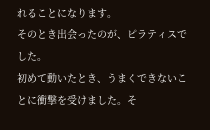れることになります。
そのとき出会ったのが、ピラティスでした。
初めて動いたとき、うまくできないことに衝撃を受けました。そ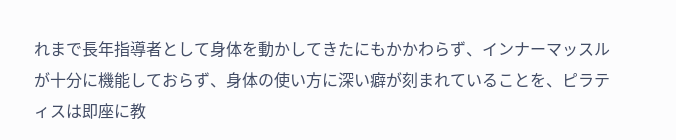れまで長年指導者として身体を動かしてきたにもかかわらず、インナーマッスルが十分に機能しておらず、身体の使い方に深い癖が刻まれていることを、ピラティスは即座に教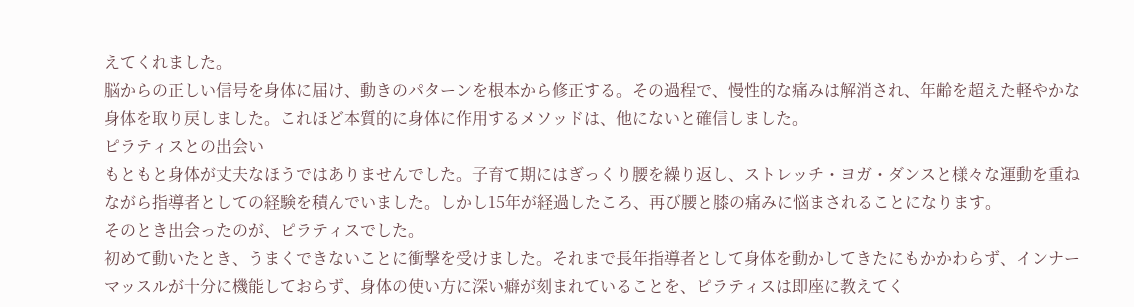えてくれました。
脳からの正しい信号を身体に届け、動きのパターンを根本から修正する。その過程で、慢性的な痛みは解消され、年齢を超えた軽やかな身体を取り戻しました。これほど本質的に身体に作用するメソッドは、他にないと確信しました。
ピラティスとの出会い
もともと身体が丈夫なほうではありませんでした。子育て期にはぎっくり腰を繰り返し、ストレッチ・ヨガ・ダンスと様々な運動を重ねながら指導者としての経験を積んでいました。しかし15年が経過したころ、再び腰と膝の痛みに悩まされることになります。
そのとき出会ったのが、ピラティスでした。
初めて動いたとき、うまくできないことに衝撃を受けました。それまで長年指導者として身体を動かしてきたにもかかわらず、インナーマッスルが十分に機能しておらず、身体の使い方に深い癖が刻まれていることを、ピラティスは即座に教えてく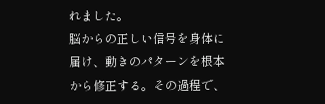れました。
脳からの正しい信号を身体に届け、動きのパターンを根本から修正する。その過程で、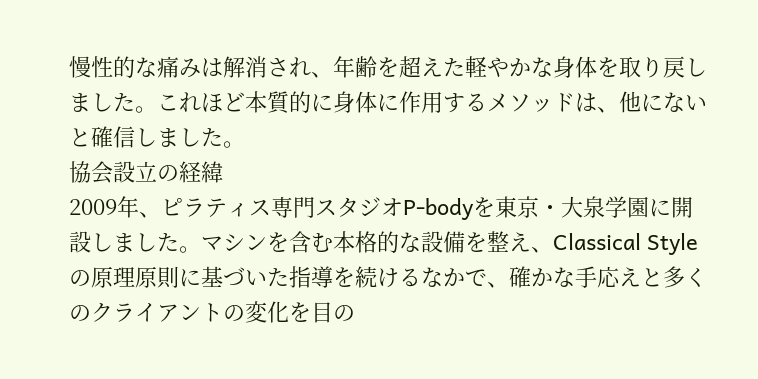慢性的な痛みは解消され、年齢を超えた軽やかな身体を取り戻しました。これほど本質的に身体に作用するメソッドは、他にないと確信しました。
協会設立の経緯
2009年、ピラティス専門スタジオP-bodyを東京・大泉学園に開設しました。マシンを含む本格的な設備を整え、Classical Styleの原理原則に基づいた指導を続けるなかで、確かな手応えと多くのクライアントの変化を目の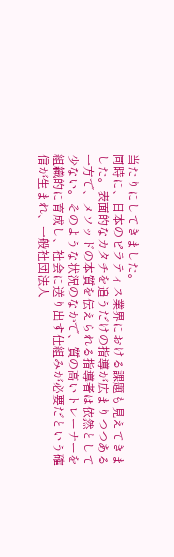当たりにしてきました。
同時に、日本のピラティス業界における課題も見えてきました。表面的なカタチを追うだけの指導が広まりつつある一方で、メソッドの本質を伝えられる指導者は依然として少ない。そのような状況のなかで、質の高いトレーナーを組織的に育成し、社会に送り出す仕組みが必要だという確信が生まれ、一般社団法人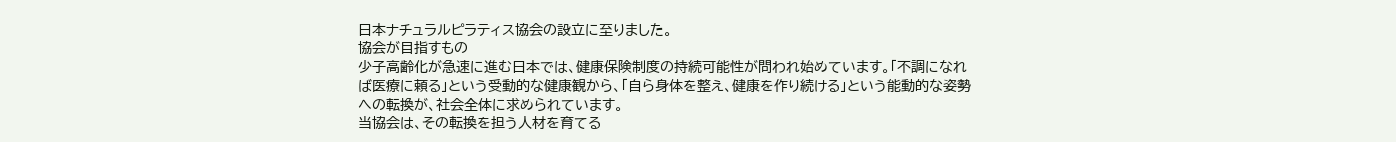日本ナチュラルピラティス協会の設立に至りました。
協会が目指すもの
少子高齢化が急速に進む日本では、健康保険制度の持続可能性が問われ始めています。「不調になれば医療に頼る」という受動的な健康観から、「自ら身体を整え、健康を作り続ける」という能動的な姿勢への転換が、社会全体に求められています。
当協会は、その転換を担う人材を育てる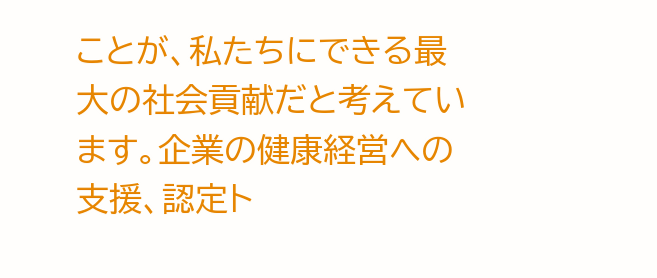ことが、私たちにできる最大の社会貢献だと考えています。企業の健康経営への支援、認定ト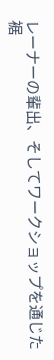レーナーの輩出、そしてワークショップを通じた裾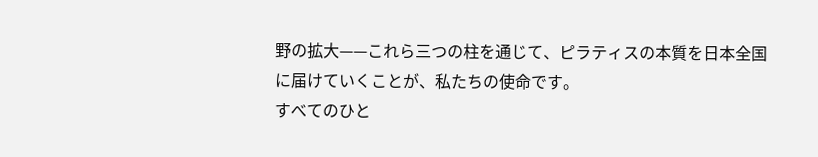野の拡大——これら三つの柱を通じて、ピラティスの本質を日本全国に届けていくことが、私たちの使命です。
すべてのひと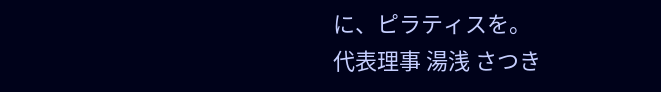に、ピラティスを。
代表理事 湯浅 さつき